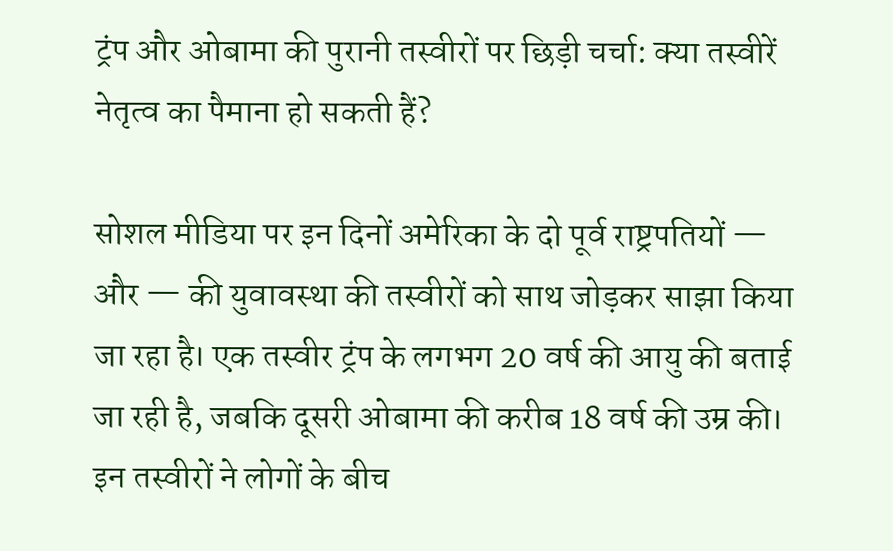ट्रंप और ओबामा की पुरानी तस्वीरों पर छिड़ी चर्चा: क्या तस्वीरें नेतृत्व का पैमाना हो सकती हैं?

सोशल मीडिया पर इन दिनों अमेरिका के दो पूर्व राष्ट्रपतियों — और — की युवावस्था की तस्वीरों को साथ जोड़कर साझा किया जा रहा है। एक तस्वीर ट्रंप के लगभग 20 वर्ष की आयु की बताई जा रही है, जबकि दूसरी ओबामा की करीब 18 वर्ष की उम्र की। इन तस्वीरों ने लोगों के बीच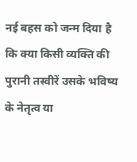नई बहस को जन्म दिया है कि क्या किसी व्यक्ति की पुरानी तस्वीरें उसके भविष्य के नेतृत्व या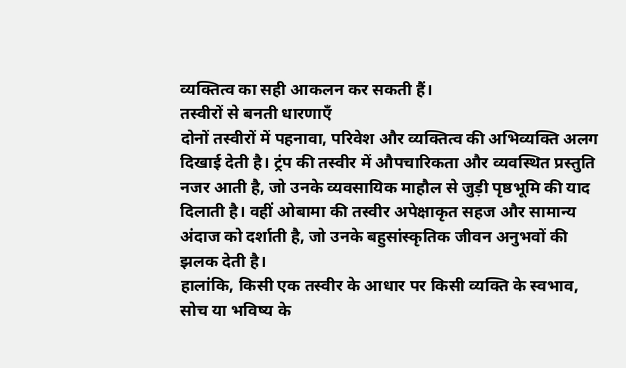व्यक्तित्व का सही आकलन कर सकती हैं।
तस्वीरों से बनती धारणाएँ
दोनों तस्वीरों में पहनावा, परिवेश और व्यक्तित्व की अभिव्यक्ति अलग दिखाई देती है। ट्रंप की तस्वीर में औपचारिकता और व्यवस्थित प्रस्तुति नजर आती है, जो उनके व्यवसायिक माहौल से जुड़ी पृष्ठभूमि की याद दिलाती है। वहीं ओबामा की तस्वीर अपेक्षाकृत सहज और सामान्य अंदाज को दर्शाती है, जो उनके बहुसांस्कृतिक जीवन अनुभवों की झलक देती है।
हालांकि, किसी एक तस्वीर के आधार पर किसी व्यक्ति के स्वभाव, सोच या भविष्य के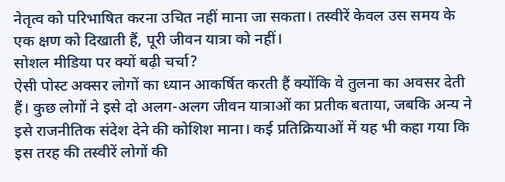नेतृत्व को परिभाषित करना उचित नहीं माना जा सकता। तस्वीरें केवल उस समय के एक क्षण को दिखाती हैं, पूरी जीवन यात्रा को नहीं।
सोशल मीडिया पर क्यों बढ़ी चर्चा?
ऐसी पोस्ट अक्सर लोगों का ध्यान आकर्षित करती हैं क्योंकि वे तुलना का अवसर देती हैं। कुछ लोगों ने इसे दो अलग-अलग जीवन यात्राओं का प्रतीक बताया, जबकि अन्य ने इसे राजनीतिक संदेश देने की कोशिश माना। कई प्रतिक्रियाओं में यह भी कहा गया कि इस तरह की तस्वीरें लोगों की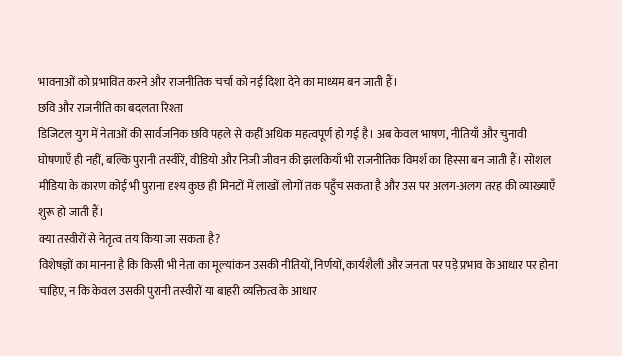भावनाओं को प्रभावित करने और राजनीतिक चर्चा को नई दिशा देने का माध्यम बन जाती हैं।
छवि और राजनीति का बदलता रिश्ता
डिजिटल युग में नेताओं की सार्वजनिक छवि पहले से कहीं अधिक महत्वपूर्ण हो गई है। अब केवल भाषण, नीतियाँ और चुनावी घोषणाएँ ही नहीं, बल्कि पुरानी तस्वीरें, वीडियो और निजी जीवन की झलकियाँ भी राजनीतिक विमर्श का हिस्सा बन जाती हैं। सोशल मीडिया के कारण कोई भी पुराना दृश्य कुछ ही मिनटों में लाखों लोगों तक पहुँच सकता है और उस पर अलग-अलग तरह की व्याख्याएँ शुरू हो जाती हैं।
क्या तस्वीरों से नेतृत्व तय किया जा सकता है?
विशेषज्ञों का मानना है कि किसी भी नेता का मूल्यांकन उसकी नीतियों, निर्णयों, कार्यशैली और जनता पर पड़े प्रभाव के आधार पर होना चाहिए, न कि केवल उसकी पुरानी तस्वीरों या बाहरी व्यक्तित्व के आधार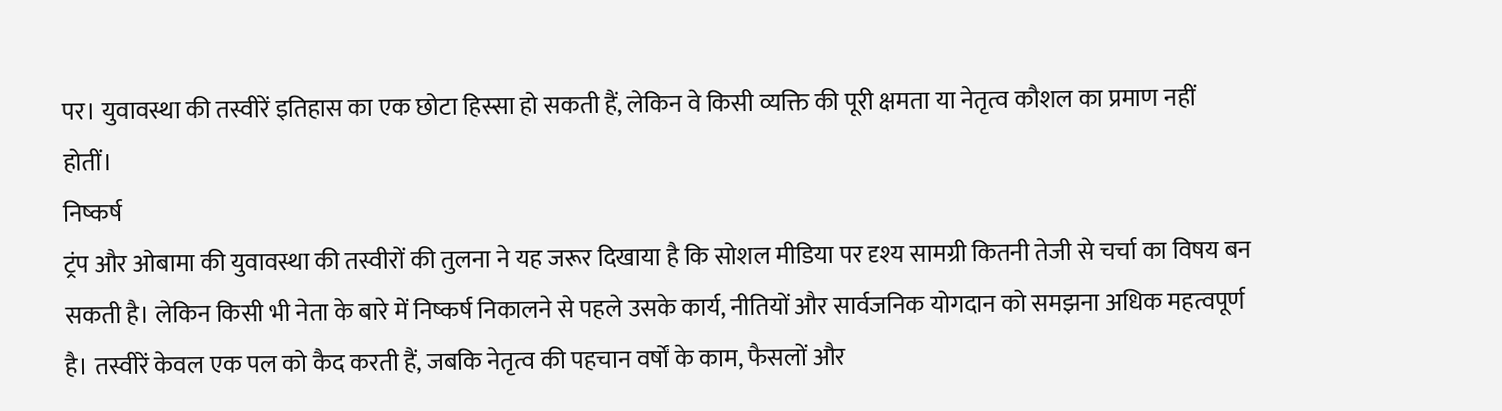पर। युवावस्था की तस्वीरें इतिहास का एक छोटा हिस्सा हो सकती हैं, लेकिन वे किसी व्यक्ति की पूरी क्षमता या नेतृत्व कौशल का प्रमाण नहीं होतीं।
निष्कर्ष
ट्रंप और ओबामा की युवावस्था की तस्वीरों की तुलना ने यह जरूर दिखाया है कि सोशल मीडिया पर दृश्य सामग्री कितनी तेजी से चर्चा का विषय बन सकती है। लेकिन किसी भी नेता के बारे में निष्कर्ष निकालने से पहले उसके कार्य, नीतियों और सार्वजनिक योगदान को समझना अधिक महत्वपूर्ण है। तस्वीरें केवल एक पल को कैद करती हैं, जबकि नेतृत्व की पहचान वर्षों के काम, फैसलों और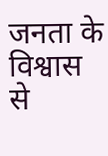जनता के विश्वास से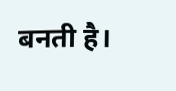बनती है।